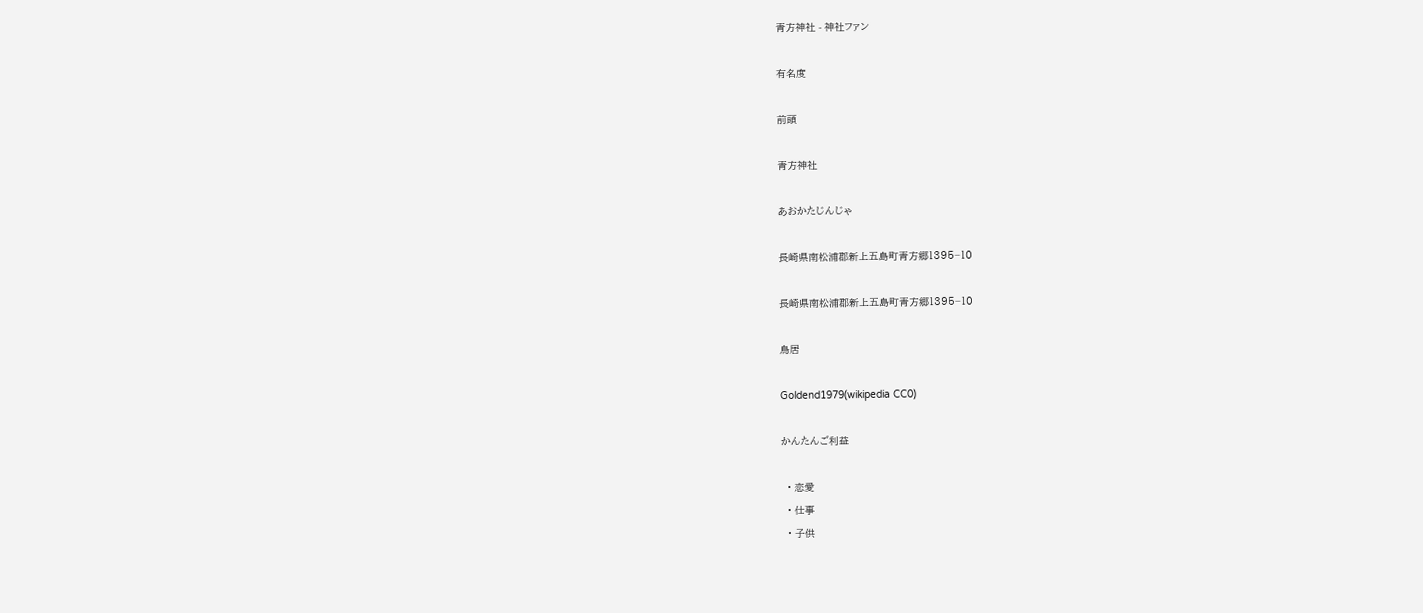青方神社 - 神社ファン

有名度

前頭

青方神社

あおかたじんじゃ

長崎県南松浦郡新上五島町青方郷1395−10

長崎県南松浦郡新上五島町青方郷1395−10

鳥居

Goldend1979(wikipedia CC0)

かんたんご利益

  • 恋愛
  • 仕事
  • 子供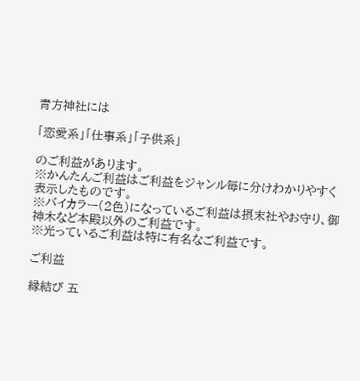青方神社には

「恋愛系」「仕事系」「子供系」

のご利益があります。
※かんたんご利益はご利益をジャンル毎に分けわかりやすく表示したものです。
※バイカラー(2色)になっているご利益は摂末社やお守り、御神木など本殿以外のご利益です。
※光っているご利益は特に有名なご利益です。

ご利益

縁結び 五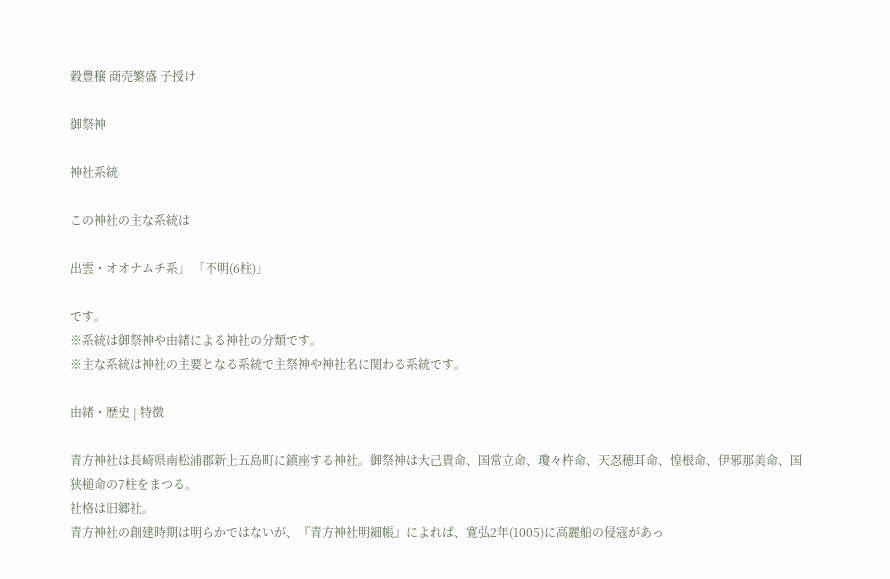穀豊穣 商売繁盛 子授け

御祭神

神社系統

この神社の主な系統は

出雲・オオナムチ系」 「不明(6柱)」

です。
※系統は御祭神や由緒による神社の分類です。
※主な系統は神社の主要となる系統で主祭神や神社名に関わる系統です。

由緒・歴史 | 特徴

青方神社は長崎県南松浦郡新上五島町に鎮座する神社。御祭神は大己貴命、国常立命、瓊々杵命、天忍穂耳命、惶根命、伊邪那美命、国狭槌命の7柱をまつる。
社格は旧郷社。
青方神社の創建時期は明らかではないが、『青方神社明細帳』によれば、寛弘2年(1005)に高麗船の侵寇があっ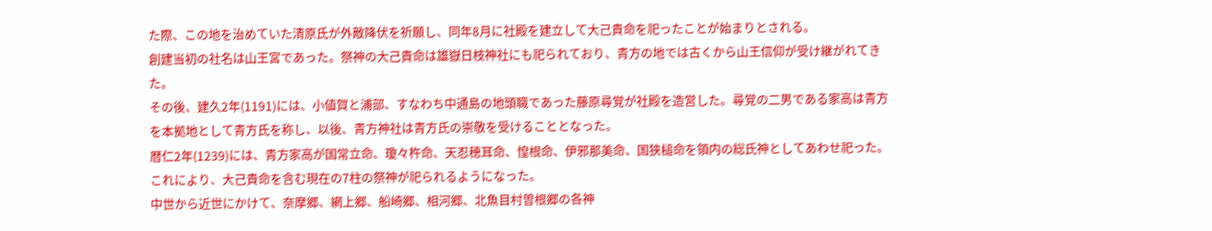た際、この地を治めていた清原氏が外敵降伏を祈願し、同年8月に社殿を建立して大己貴命を祀ったことが始まりとされる。
創建当初の社名は山王宮であった。祭神の大己貴命は雄嶽日枝神社にも祀られており、青方の地では古くから山王信仰が受け継がれてきた。
その後、建久2年(1191)には、小値賀と浦部、すなわち中通島の地頭職であった藤原尋覚が社殿を造営した。尋覚の二男である家高は青方を本拠地として青方氏を称し、以後、青方神社は青方氏の崇敬を受けることとなった。
暦仁2年(1239)には、青方家高が国常立命、瓊々杵命、天忍穂耳命、惶根命、伊邪那美命、国狭槌命を領内の総氏神としてあわせ祀った。これにより、大己貴命を含む現在の7柱の祭神が祀られるようになった。
中世から近世にかけて、奈摩郷、網上郷、船崎郷、相河郷、北魚目村曽根郷の各神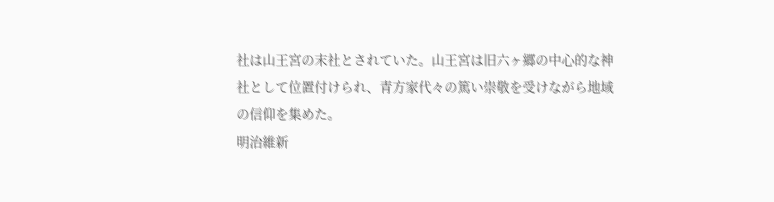社は山王宮の末社とされていた。山王宮は旧六ヶ郷の中心的な神社として位置付けられ、青方家代々の篤い崇敬を受けながら地域の信仰を集めた。
明治維新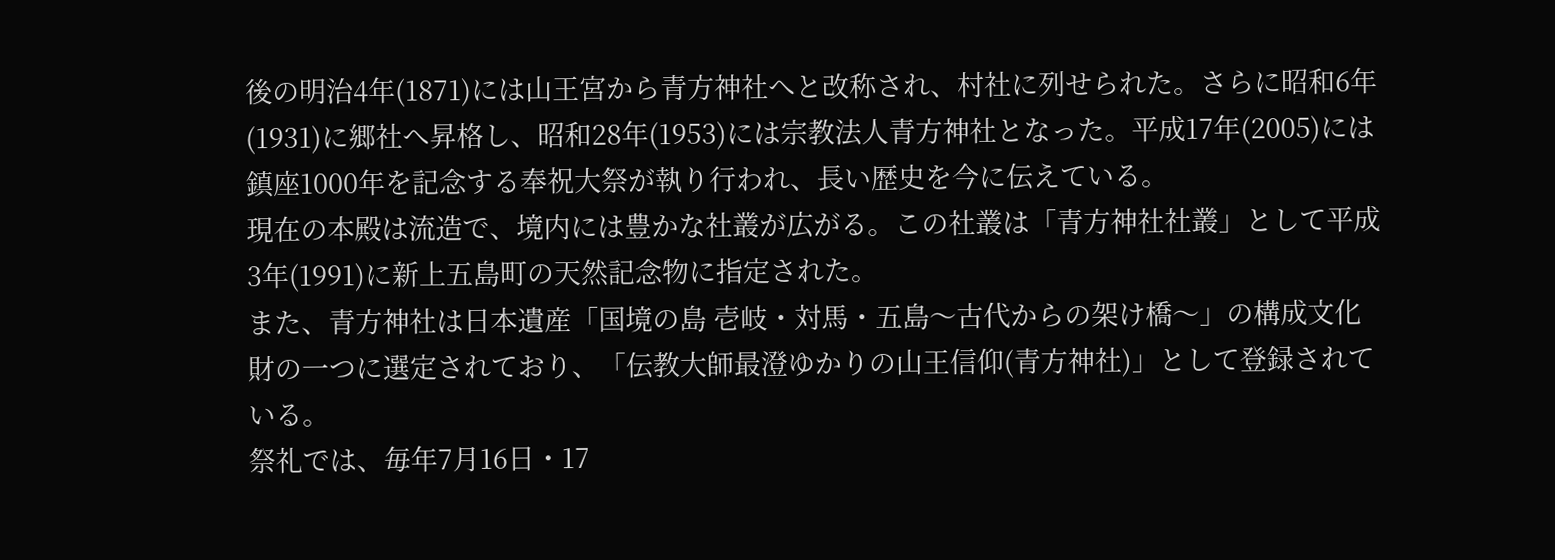後の明治4年(1871)には山王宮から青方神社へと改称され、村社に列せられた。さらに昭和6年(1931)に郷社へ昇格し、昭和28年(1953)には宗教法人青方神社となった。平成17年(2005)には鎮座1000年を記念する奉祝大祭が執り行われ、長い歴史を今に伝えている。
現在の本殿は流造で、境内には豊かな社叢が広がる。この社叢は「青方神社社叢」として平成3年(1991)に新上五島町の天然記念物に指定された。
また、青方神社は日本遺産「国境の島 壱岐・対馬・五島〜古代からの架け橋〜」の構成文化財の一つに選定されており、「伝教大師最澄ゆかりの山王信仰(青方神社)」として登録されている。
祭礼では、毎年7月16日・17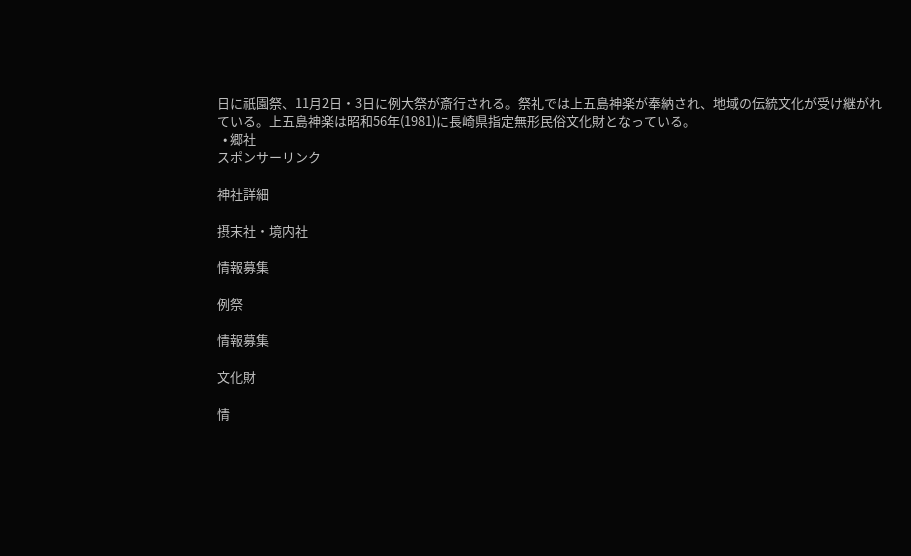日に祇園祭、11月2日・3日に例大祭が斎行される。祭礼では上五島神楽が奉納され、地域の伝統文化が受け継がれている。上五島神楽は昭和56年(1981)に長崎県指定無形民俗文化財となっている。
  • 郷社
スポンサーリンク

神社詳細

摂末社・境内社

情報募集

例祭

情報募集

文化財

情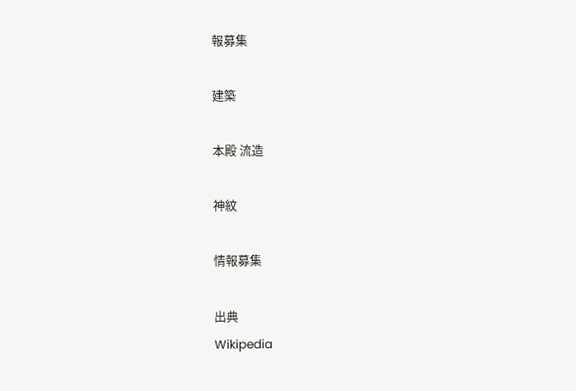報募集

建築

本殿 流造

神紋

情報募集

出典
Wikipedia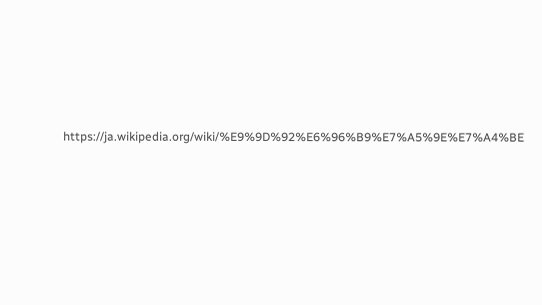https://ja.wikipedia.org/wiki/%E9%9D%92%E6%96%B9%E7%A5%9E%E7%A4%BE